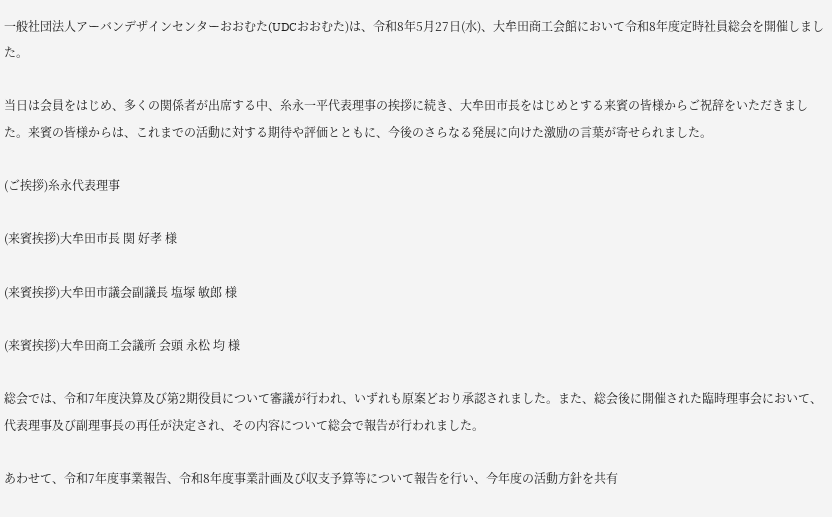一般社団法人アーバンデザインセンターおおむた(UDCおおむた)は、令和8年5月27日(水)、大牟田商工会館において令和8年度定時社員総会を開催しました。

当日は会員をはじめ、多くの関係者が出席する中、糸永一平代表理事の挨拶に続き、大牟田市長をはじめとする来賓の皆様からご祝辞をいただきました。来賓の皆様からは、これまでの活動に対する期待や評価とともに、今後のさらなる発展に向けた激励の言葉が寄せられました。

(ご挨拶)糸永代表理事

(来賓挨拶)大牟田市長 関 好孝 様

(来賓挨拶)大牟田市議会副議長 塩塚 敏郎 様

(来賓挨拶)大牟田商工会議所 会頭 永松 均 様

総会では、令和7年度決算及び第2期役員について審議が行われ、いずれも原案どおり承認されました。また、総会後に開催された臨時理事会において、代表理事及び副理事長の再任が決定され、その内容について総会で報告が行われました。

あわせて、令和7年度事業報告、令和8年度事業計画及び収支予算等について報告を行い、今年度の活動方針を共有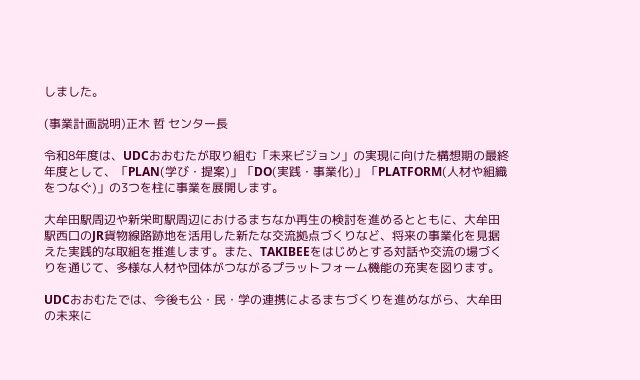しました。

(事業計画説明)正木 哲 センター長

令和8年度は、UDCおおむたが取り組む「未来ビジョン」の実現に向けた構想期の最終年度として、「PLAN(学び・提案)」「DO(実践・事業化)」「PLATFORM(人材や組織をつなぐ)」の3つを柱に事業を展開します。

大牟田駅周辺や新栄町駅周辺におけるまちなか再生の検討を進めるとともに、大牟田駅西口のJR貨物線路跡地を活用した新たな交流拠点づくりなど、将来の事業化を見据えた実践的な取組を推進します。また、TAKIBEEをはじめとする対話や交流の場づくりを通じて、多様な人材や団体がつながるプラットフォーム機能の充実を図ります。

UDCおおむたでは、今後も公・民・学の連携によるまちづくりを進めながら、大牟田の未来に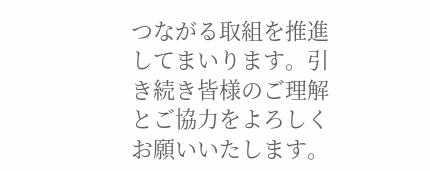つながる取組を推進してまいります。引き続き皆様のご理解とご協力をよろしくお願いいたします。